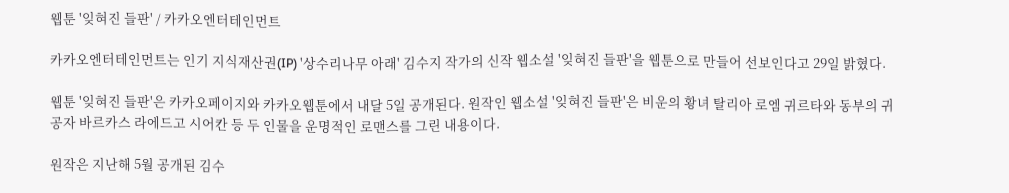웹툰 '잊혀진 들판' / 카카오엔터테인먼트

카카오엔터테인먼트는 인기 지식재산권(IP) '상수리나무 아래' 김수지 작가의 신작 웹소설 '잊혀진 들판'을 웹툰으로 만들어 선보인다고 29일 밝혔다.

웹툰 '잊혀진 들판'은 카카오페이지와 카카오웹툰에서 내달 5일 공개된다. 원작인 웹소설 '잊혀진 들판'은 비운의 황녀 탈리아 로엠 귀르타와 동부의 귀공자 바르카스 라에드고 시어칸 등 두 인물을 운명적인 로맨스를 그린 내용이다.

원작은 지난해 5월 공개된 김수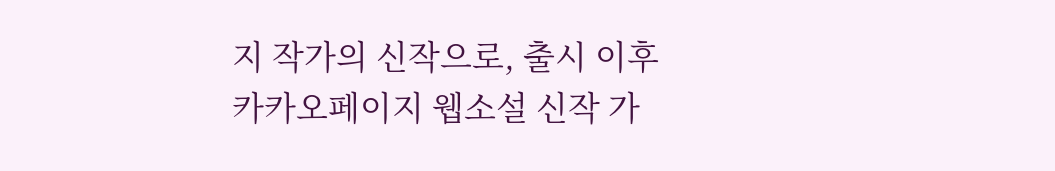지 작가의 신작으로, 출시 이후 카카오페이지 웹소설 신작 가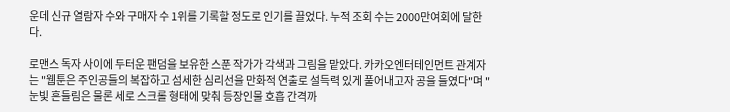운데 신규 열람자 수와 구매자 수 1위를 기록할 정도로 인기를 끌었다. 누적 조회 수는 2000만여회에 달한다.

로맨스 독자 사이에 두터운 팬덤을 보유한 스푼 작가가 각색과 그림을 맡았다. 카카오엔터테인먼트 관계자는 "웹툰은 주인공들의 복잡하고 섬세한 심리선을 만화적 연출로 설득력 있게 풀어내고자 공을 들였다"며 "눈빛 흔들림은 물론 세로 스크롤 형태에 맞춰 등장인물 호흡 간격까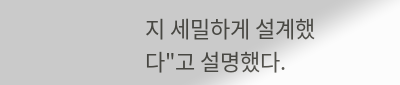지 세밀하게 설계했다"고 설명했다.